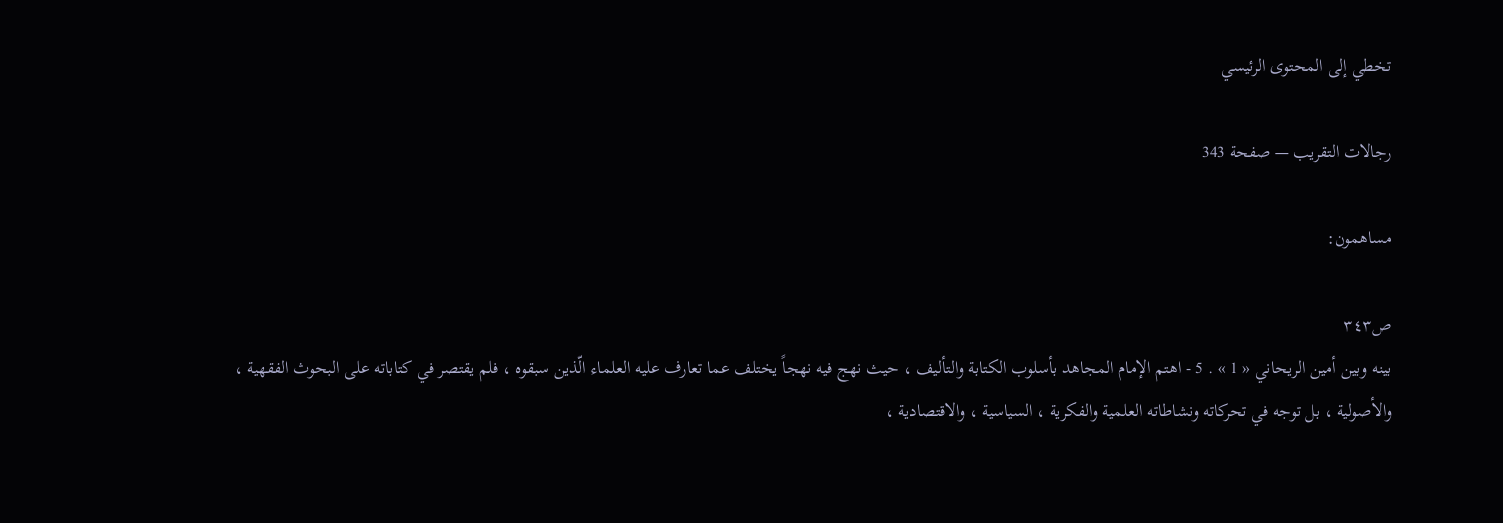تخطي إلى المحتوى الرئيسي

رجالات التقريب — صفحة 343

مساهمون:

ص٣٤٣
بينه وبين أمين الريحاني « 1 » . 5 - اهتم الإمام المجاهد بأسلوب الكتابة والتأليف ، حيث نهج فيه نهجاً يختلف عما تعارف عليه العلماء الّذين سبقوه ، فلم يقتصر في كتاباته على البحوث الفقهية ، والأصولية ، بل توجه في تحركاته ونشاطاته العلمية والفكرية ، السياسية ، والاقتصادية ،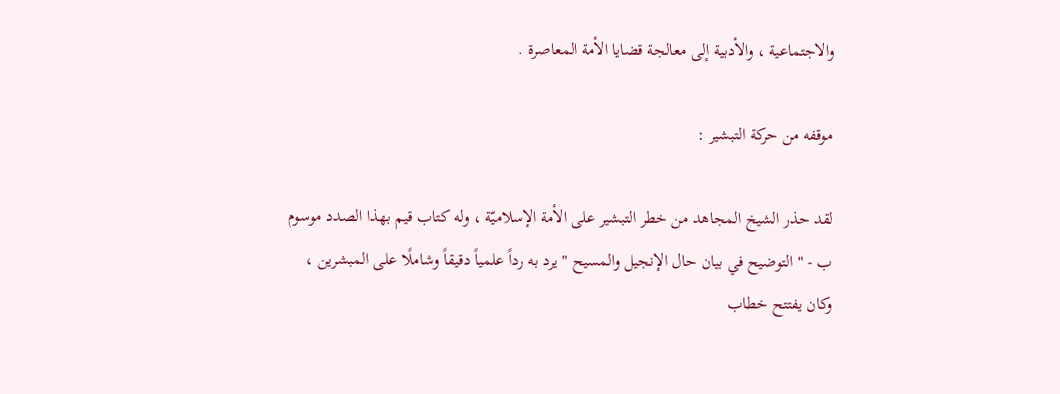والاجتماعية ، والأدبية إلى معالجة قضايا الأمة المعاصرة .

موقفه من حركة التبشير :

لقد حذر الشيخ المجاهد من خطر التبشير على الأمة الإسلاميّة ، وله كتاب قيم بهذا الصدد موسوم ب - " التوضيح في بيان حال الإنجيل والمسيح " يرد به رداً علمياً دقيقاً وشاملًا على المبشرين ، وكان يفتتح خطاب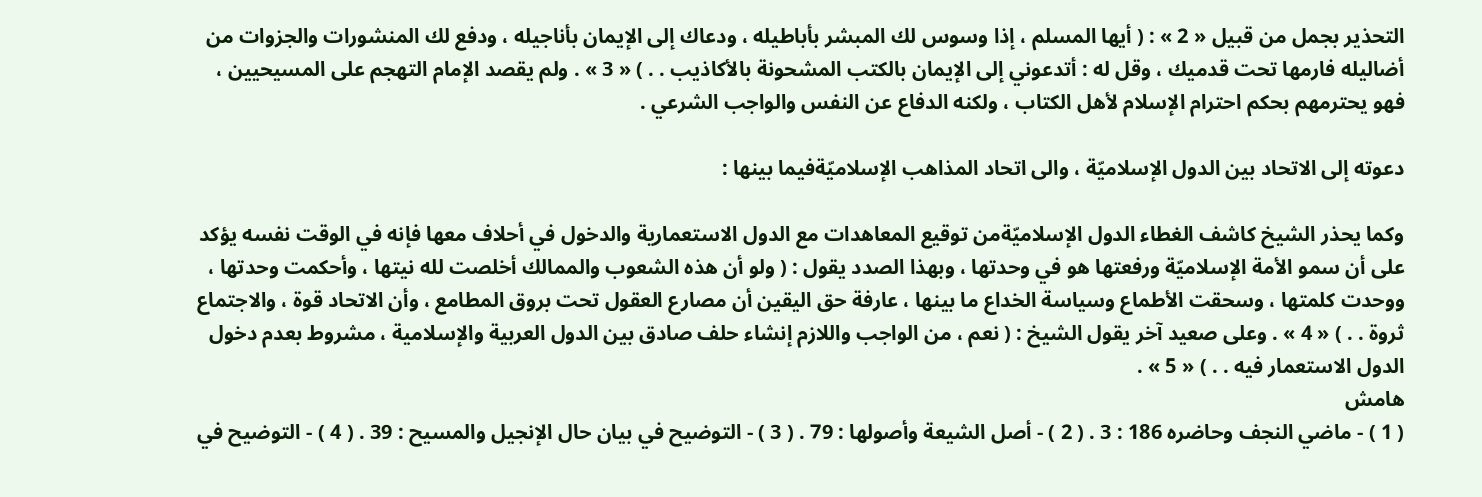التحذير بجمل من قبيل « 2 » : ( أيها المسلم ، إذا وسوس لك المبشر بأباطيله ، ودعاك إلى الإيمان بأناجيله ، ودفع لك المنشورات والجزوات من أضاليله فارمها تحت قدميك ، وقل له : أتدعوني إلى الإيمان بالكتب المشحونة بالأكاذيب . . ) « 3 » . ولم يقصد الإمام التهجم على المسيحيين ، فهو يحترمهم بحكم احترام الإسلام لأهل الكتاب ، ولكنه الدفاع عن النفس والواجب الشرعي .

دعوته إلى الاتحاد بين الدول الإسلاميّة ، والى اتحاد المذاهب الإسلاميّةفيما بينها :

وكما يحذر الشيخ كاشف الغطاء الدول الإسلاميّةمن توقيع المعاهدات مع الدول الاستعمارية والدخول في أحلاف معها فإنه في الوقت نفسه يؤكد على أن سمو الأمة الإسلاميّة ورفعتها هو في وحدتها ، وبهذا الصدد يقول : ( ولو أن هذه الشعوب والممالك أخلصت لله نيتها ، وأحكمت وحدتها ، ووحدت كلمتها ، وسحقت الأطماع وسياسة الخداع ما بينها ، عارفة حق اليقين أن مصارع العقول تحت بروق المطامع ، وأن الاتحاد قوة ، والاجتماع ثروة . . ) « 4 » . وعلى صعيد آخر يقول الشيخ : ( نعم ، من الواجب واللازم إنشاء حلف صادق بين الدول العربية والإسلامية ، مشروط بعدم دخول الدول الاستعمار فيه . . ) « 5 » .
هامش
( 1 ) - ماضي النجف وحاضره 186 : 3 . ( 2 ) - أصل الشيعة وأصولها : 79 . ( 3 ) - التوضيح في بيان حال الإنجيل والمسيح : 39 . ( 4 ) - التوضيح في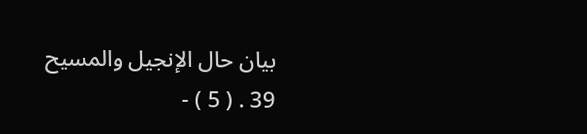بيان حال الإنجيل والمسيح 39 . ( 5 ) -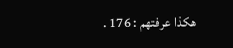هكذا عرفتهم : 176 .